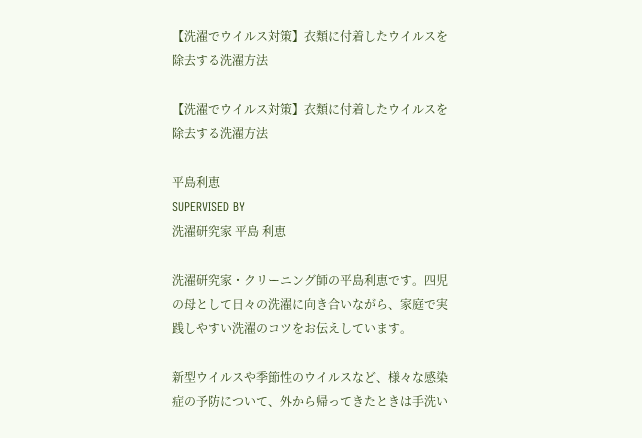【洗濯でウイルス対策】衣類に付着したウイルスを除去する洗濯方法

【洗濯でウイルス対策】衣類に付着したウイルスを除去する洗濯方法

平島利恵
SUPERVISED BY
洗濯研究家 平島 利恵

洗濯研究家・クリーニング師の平島利恵です。四児の母として日々の洗濯に向き合いながら、家庭で実践しやすい洗濯のコツをお伝えしています。

新型ウイルスや季節性のウイルスなど、様々な感染症の予防について、外から帰ってきたときは手洗い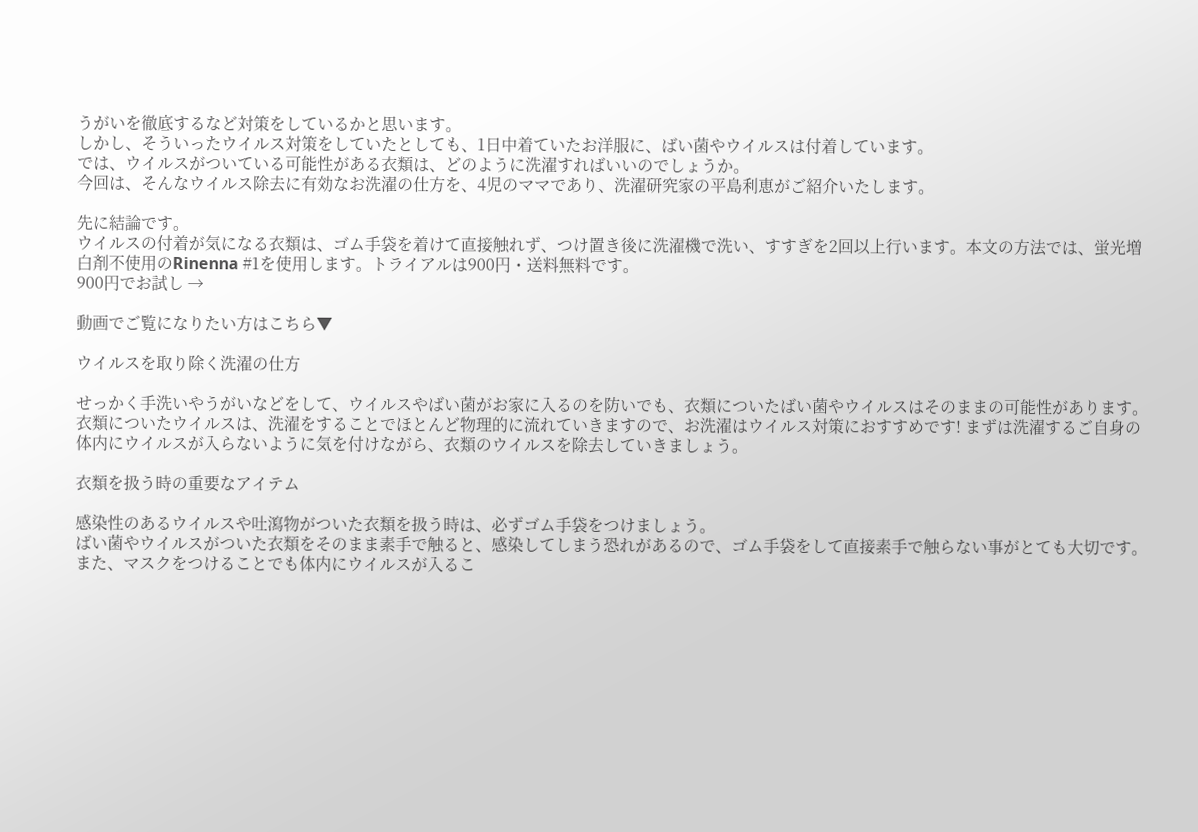うがいを徹底するなど対策をしているかと思います。
しかし、そういったウイルス対策をしていたとしても、1日中着ていたお洋服に、ばい菌やウイルスは付着しています。
では、ウイルスがついている可能性がある衣類は、どのように洗濯すればいいのでしょうか。
今回は、そんなウイルス除去に有効なお洗濯の仕方を、4児のママであり、洗濯研究家の平島利恵がご紹介いたします。

先に結論です。
ウイルスの付着が気になる衣類は、ゴム手袋を着けて直接触れず、つけ置き後に洗濯機で洗い、すすぎを2回以上行います。本文の方法では、蛍光増白剤不使用のRinenna #1を使用します。トライアルは900円・送料無料です。
900円でお試し →

動画でご覧になりたい方はこちら▼

ウイルスを取り除く洗濯の仕方

せっかく手洗いやうがいなどをして、ウイルスやばい菌がお家に入るのを防いでも、衣類についたばい菌やウイルスはそのままの可能性があります。
衣類についたウイルスは、洗濯をすることでほとんど物理的に流れていきますので、お洗濯はウイルス対策におすすめです! まずは洗濯するご自身の体内にウイルスが入らないように気を付けながら、衣類のウイルスを除去していきましょう。

衣類を扱う時の重要なアイテム

感染性のあるウイルスや吐瀉物がついた衣類を扱う時は、必ずゴム手袋をつけましょう。
ばい菌やウイルスがついた衣類をそのまま素手で触ると、感染してしまう恐れがあるので、ゴム手袋をして直接素手で触らない事がとても大切です。
また、マスクをつけることでも体内にウイルスが入るこ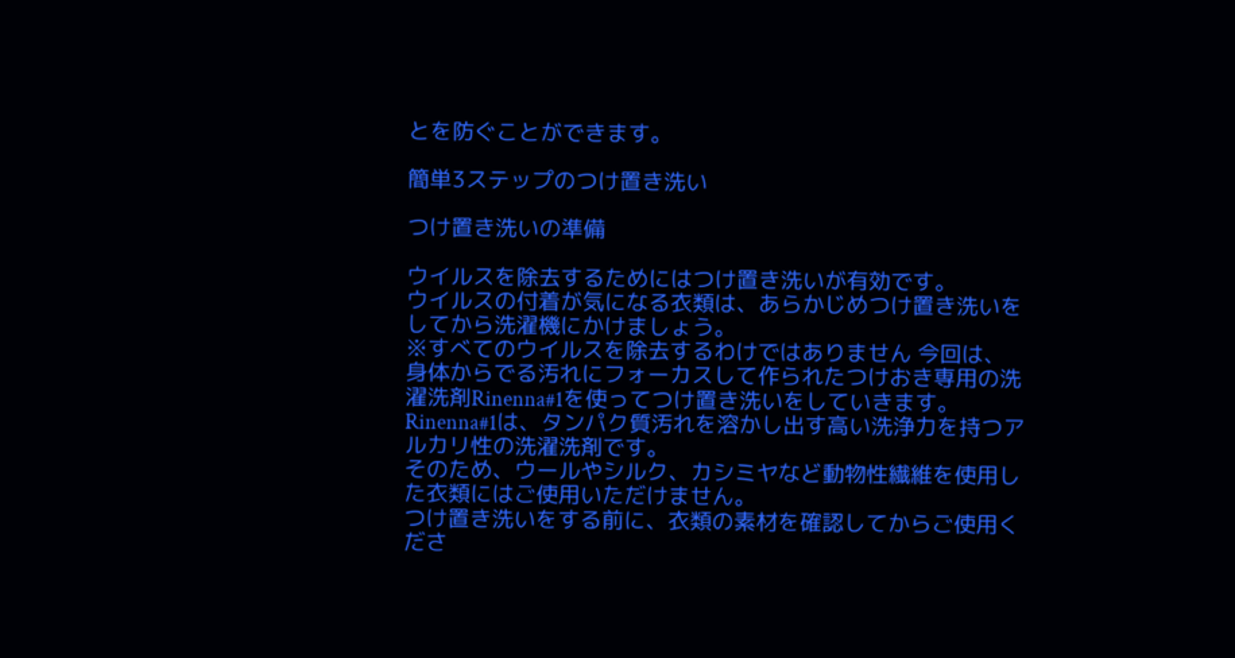とを防ぐことができます。

簡単3ステップのつけ置き洗い

つけ置き洗いの準備

ウイルスを除去するためにはつけ置き洗いが有効です。
ウイルスの付着が気になる衣類は、あらかじめつけ置き洗いをしてから洗濯機にかけましょう。
※すべてのウイルスを除去するわけではありません 今回は、身体からでる汚れにフォーカスして作られたつけおき専用の洗濯洗剤Rinenna#1を使ってつけ置き洗いをしていきます。
Rinenna#1は、タンパク質汚れを溶かし出す高い洗浄力を持つアルカリ性の洗濯洗剤です。
そのため、ウールやシルク、カシミヤなど動物性繊維を使用した衣類にはご使用いただけません。
つけ置き洗いをする前に、衣類の素材を確認してからご使用くださ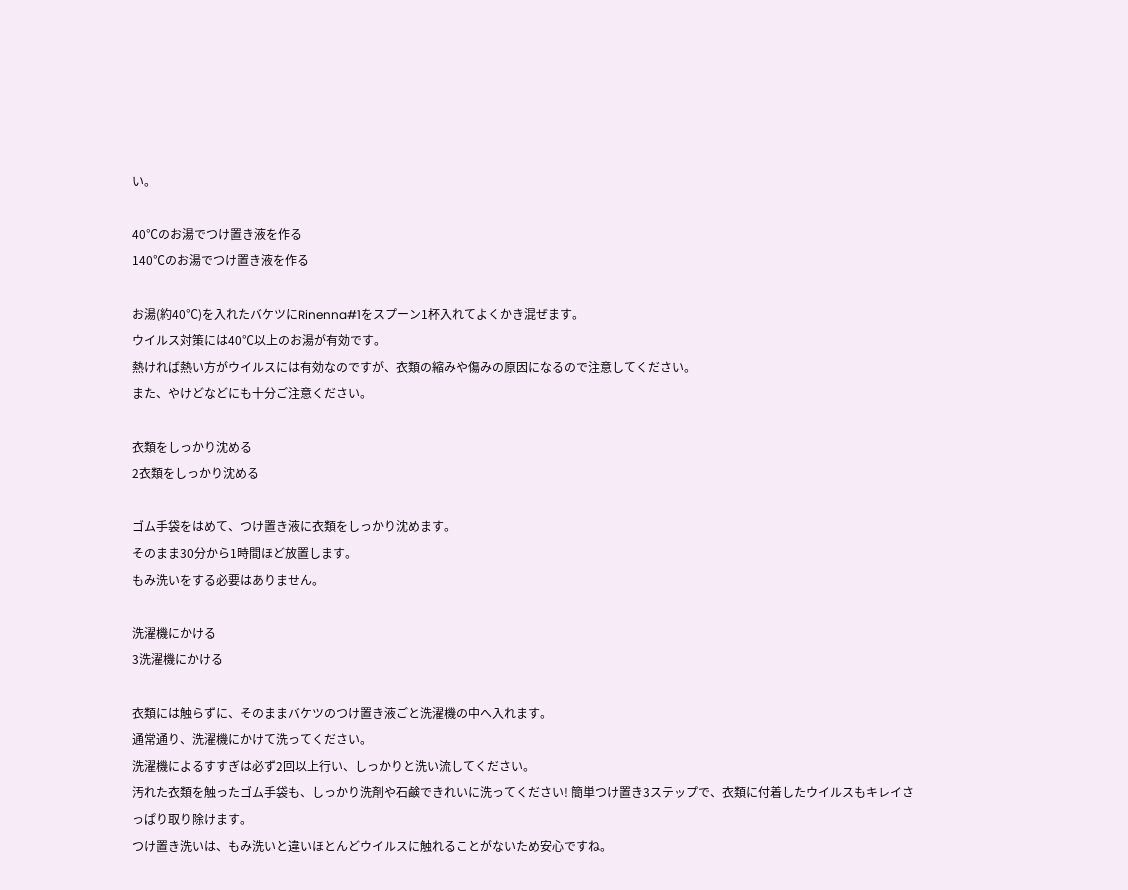い。

40℃のお湯でつけ置き液を作る
140℃のお湯でつけ置き液を作る

お湯(約40℃)を入れたバケツにRinenna#1をスプーン1杯入れてよくかき混ぜます。
ウイルス対策には40℃以上のお湯が有効です。
熱ければ熱い方がウイルスには有効なのですが、衣類の縮みや傷みの原因になるので注意してください。
また、やけどなどにも十分ご注意ください。

衣類をしっかり沈める
2衣類をしっかり沈める

ゴム手袋をはめて、つけ置き液に衣類をしっかり沈めます。
そのまま30分から1時間ほど放置します。
もみ洗いをする必要はありません。

洗濯機にかける
3洗濯機にかける

衣類には触らずに、そのままバケツのつけ置き液ごと洗濯機の中へ入れます。
通常通り、洗濯機にかけて洗ってください。
洗濯機によるすすぎは必ず2回以上行い、しっかりと洗い流してください。
汚れた衣類を触ったゴム手袋も、しっかり洗剤や石鹸できれいに洗ってください! 簡単つけ置き3ステップで、衣類に付着したウイルスもキレイさっぱり取り除けます。
つけ置き洗いは、もみ洗いと違いほとんどウイルスに触れることがないため安心ですね。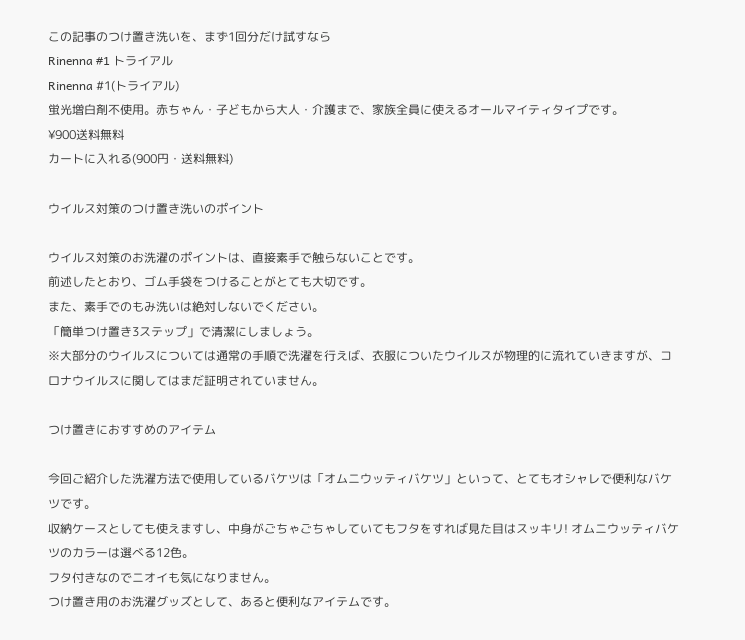この記事のつけ置き洗いを、まず1回分だけ試すなら
Rinenna #1 トライアル
Rinenna #1(トライアル)
蛍光増白剤不使用。赤ちゃん・子どもから大人・介護まで、家族全員に使えるオールマイティタイプです。
¥900送料無料
カートに入れる(900円・送料無料)

ウイルス対策のつけ置き洗いのポイント

ウイルス対策のお洗濯のポイントは、直接素手で触らないことです。
前述したとおり、ゴム手袋をつけることがとても大切です。
また、素手でのもみ洗いは絶対しないでください。
「簡単つけ置き3ステップ」で清潔にしましょう。
※大部分のウイルスについては通常の手順で洗濯を行えば、衣服についたウイルスが物理的に流れていきますが、コロナウイルスに関してはまだ証明されていません。

つけ置きにおすすめのアイテム

今回ご紹介した洗濯方法で使用しているバケツは「オムニウッティバケツ」といって、とてもオシャレで便利なバケツです。
収納ケースとしても使えますし、中身がごちゃごちゃしていてもフタをすれば見た目はスッキリ! オムニウッティバケツのカラーは選べる12色。
フタ付きなのでニオイも気になりません。
つけ置き用のお洗濯グッズとして、あると便利なアイテムです。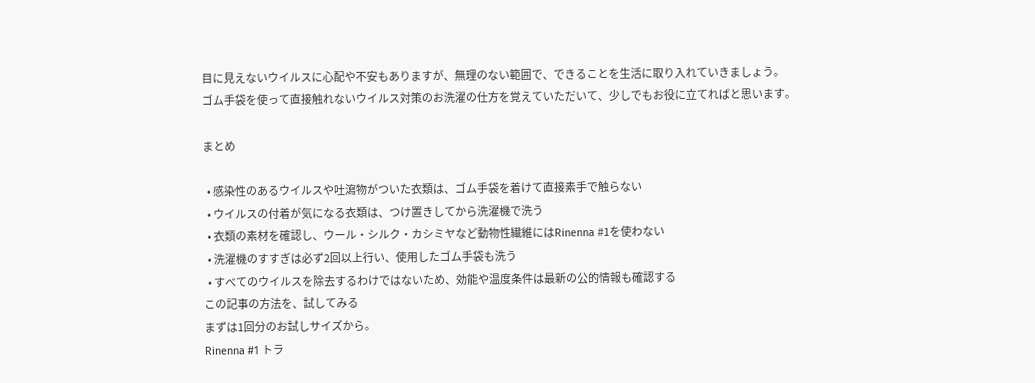目に見えないウイルスに心配や不安もありますが、無理のない範囲で、できることを生活に取り入れていきましょう。
ゴム手袋を使って直接触れないウイルス対策のお洗濯の仕方を覚えていただいて、少しでもお役に立てればと思います。

まとめ

  • 感染性のあるウイルスや吐瀉物がついた衣類は、ゴム手袋を着けて直接素手で触らない
  • ウイルスの付着が気になる衣類は、つけ置きしてから洗濯機で洗う
  • 衣類の素材を確認し、ウール・シルク・カシミヤなど動物性繊維にはRinenna #1を使わない
  • 洗濯機のすすぎは必ず2回以上行い、使用したゴム手袋も洗う
  • すべてのウイルスを除去するわけではないため、効能や温度条件は最新の公的情報も確認する
この記事の方法を、試してみる
まずは1回分のお試しサイズから。
Rinenna #1 トラ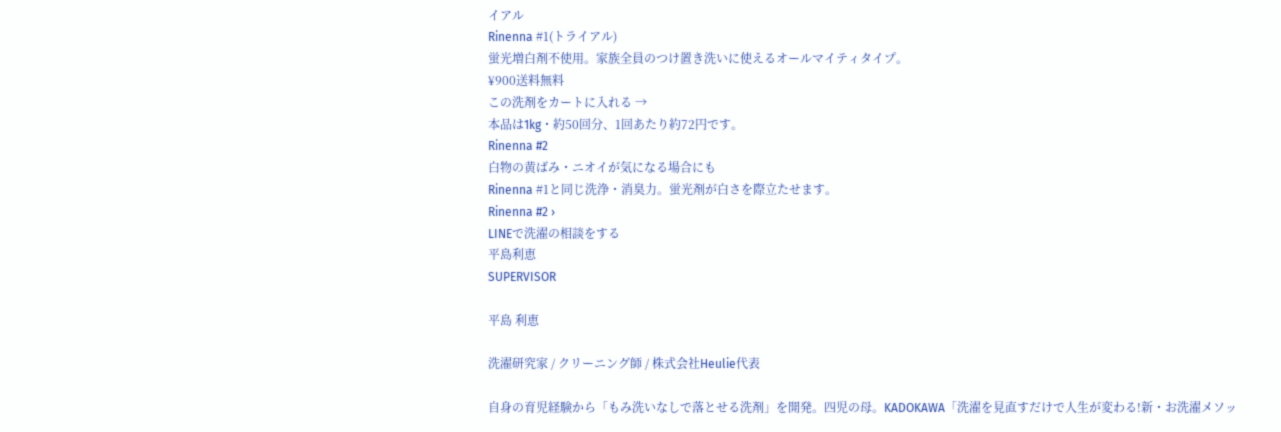イアル
Rinenna #1(トライアル)
蛍光増白剤不使用。家族全員のつけ置き洗いに使えるオールマイティタイプ。
¥900送料無料
この洗剤をカートに入れる →
本品は1kg・約50回分、1回あたり約72円です。
Rinenna #2
白物の黄ばみ・ニオイが気になる場合にも
Rinenna #1と同じ洗浄・消臭力。蛍光剤が白さを際立たせます。
Rinenna #2 ›
LINEで洗濯の相談をする
平島利恵
SUPERVISOR

平島 利恵

洗濯研究家 / クリーニング師 / 株式会社Heulie代表

自身の育児経験から「もみ洗いなしで落とせる洗剤」を開発。四児の母。KADOKAWA「洗濯を見直すだけで人生が変わる!新・お洗濯メソッ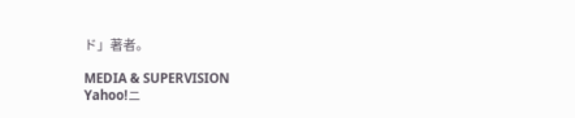ド」著者。

MEDIA & SUPERVISION
Yahoo!ニ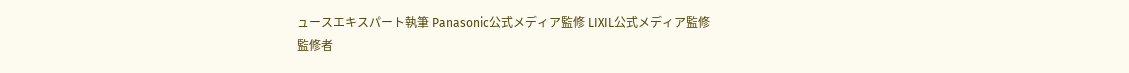ュースエキスパート執筆 Panasonic公式メディア監修 LIXIL公式メディア監修
監修者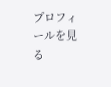プロフィールを見る